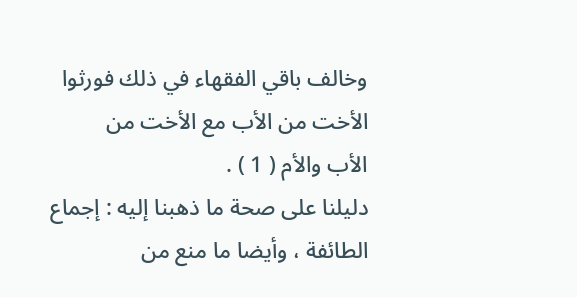وخالف باقي الفقهاء في ذلك فورثوا الأخت من الأب مع الأخت من
الأب والأم ( 1 ) .
دليلنا على صحة ما ذهبنا إليه : إجماع الطائفة ، وأيضا ما منع من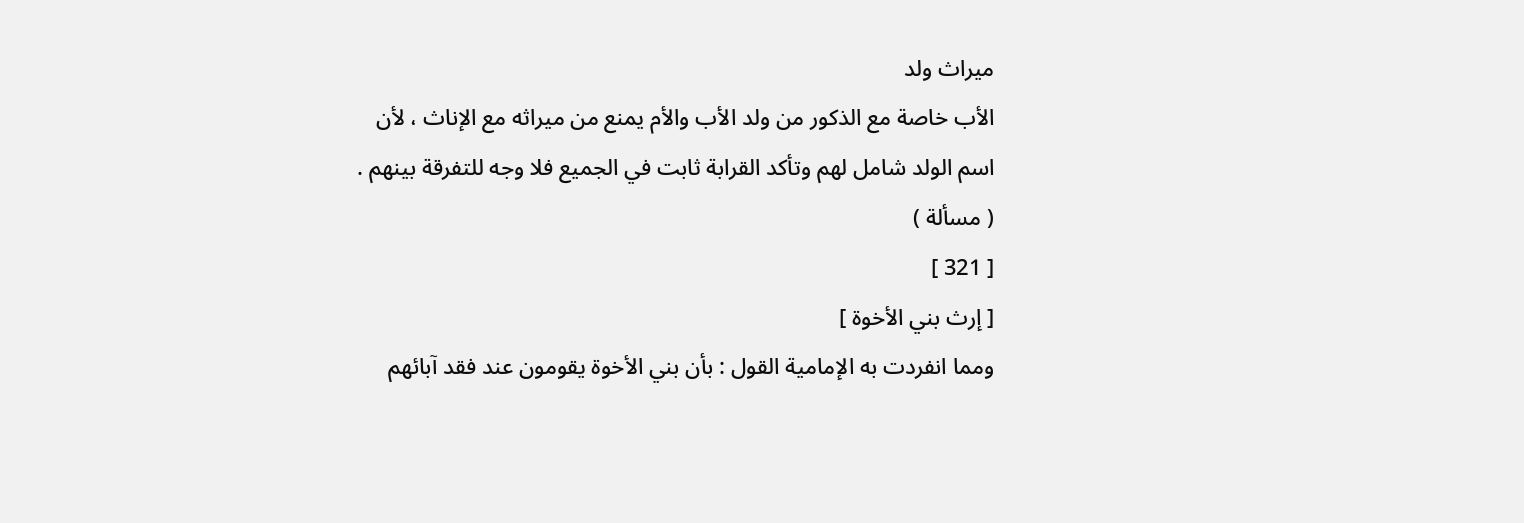ميراث ولد
الأب خاصة مع الذكور من ولد الأب والأم يمنع من ميراثه مع الإناث ، لأن
اسم الولد شامل لهم وتأكد القرابة ثابت في الجميع فلا وجه للتفرقة بينهم .
( مسألة )
[ 321 ]
[ إرث بني الأخوة ]
ومما انفردت به الإمامية القول : بأن بني الأخوة يقومون عند فقد آبائهم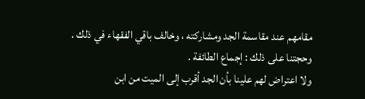مقامهم عند مقاسمة الجد ومشاركته ، وخالف باقي الفقهاء في ذلك .
وحجتنا على ذلك : إجماع الطائفة .
ولا اعتراض لهم علينا بأن الجد أقرب إلى الميت من ابن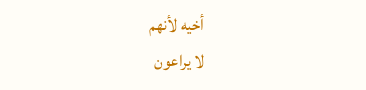أخيه لأنهم
لا يراعون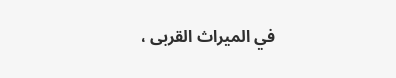في الميراث القربى ،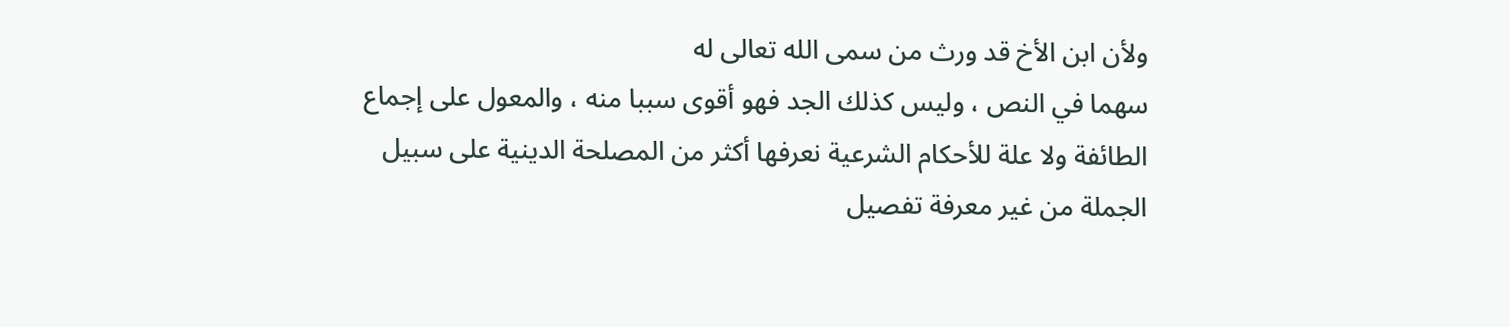ولأن ابن الأخ قد ورث من سمى الله تعالى له
سهما في النص ، وليس كذلك الجد فهو أقوى سببا منه ، والمعول على إجماع
الطائفة ولا علة للأحكام الشرعية نعرفها أكثر من المصلحة الدينية على سبيل
الجملة من غير معرفة تفصيل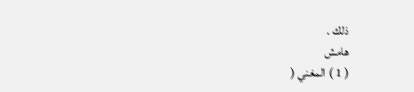ذلك .
هامش
( 1 ) المغني (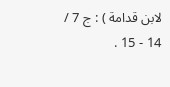لابن قدامة ) : ج 7 / 14 - 15 .